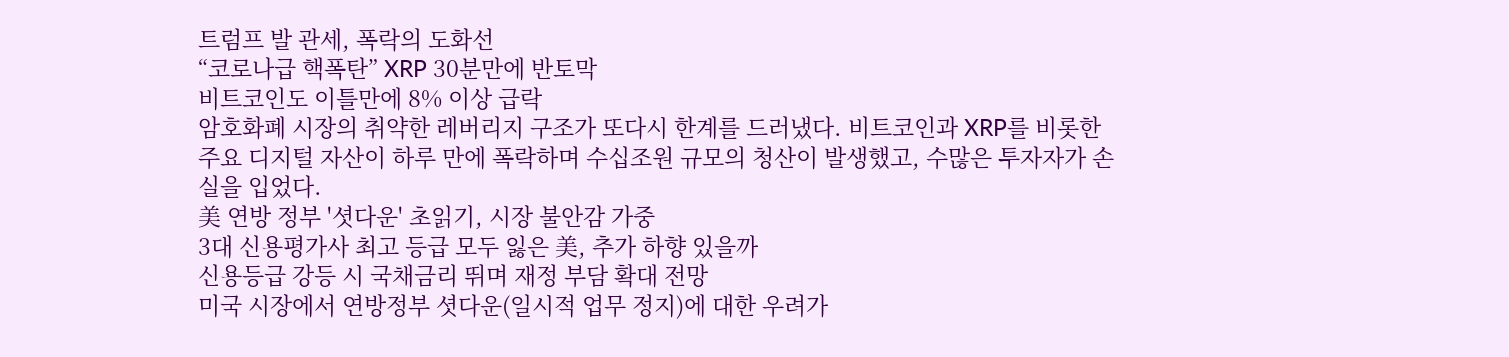트럼프 발 관세, 폭락의 도화선
“코로나급 핵폭탄” XRP 30분만에 반토막
비트코인도 이틀만에 8% 이상 급락
암호화폐 시장의 취약한 레버리지 구조가 또다시 한계를 드러냈다. 비트코인과 XRP를 비롯한 주요 디지털 자산이 하루 만에 폭락하며 수십조원 규모의 청산이 발생했고, 수많은 투자자가 손실을 입었다.
美 연방 정부 '셧다운' 초읽기, 시장 불안감 가중
3대 신용평가사 최고 등급 모두 잃은 美, 추가 하향 있을까
신용등급 강등 시 국채금리 뛰며 재정 부담 확대 전망
미국 시장에서 연방정부 셧다운(일시적 업무 정지)에 대한 우려가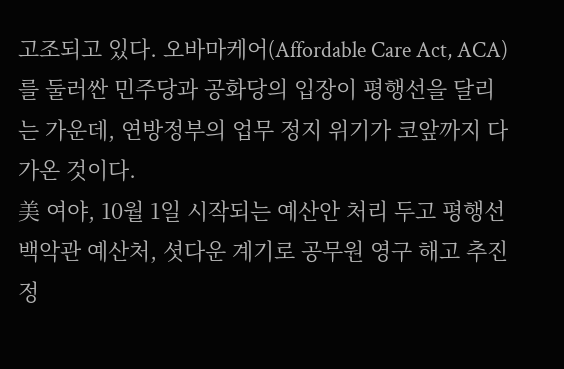고조되고 있다. 오바마케어(Affordable Care Act, ACA)를 둘러싼 민주당과 공화당의 입장이 평행선을 달리는 가운데, 연방정부의 업무 정지 위기가 코앞까지 다가온 것이다.
美 여야, 10월 1일 시작되는 예산안 처리 두고 평행선
백악관 예산처, 셧다운 계기로 공무원 영구 해고 추진
정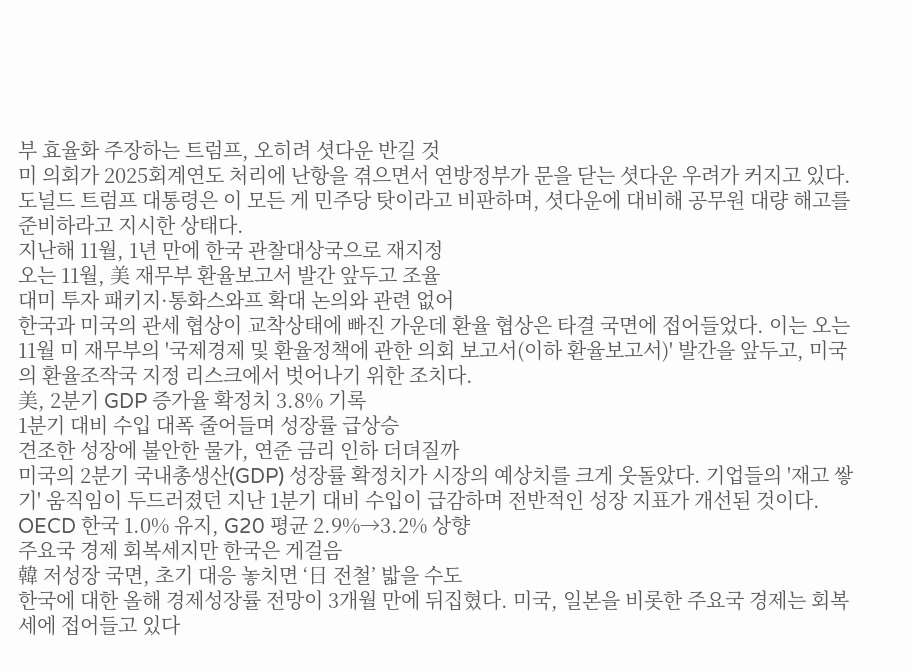부 효율화 주장하는 트럼프, 오히려 셧다운 반길 것
미 의회가 2025회계연도 처리에 난항을 겪으면서 연방정부가 문을 닫는 셧다운 우려가 커지고 있다. 도널드 트럼프 대통령은 이 모든 게 민주당 탓이라고 비판하며, 셧다운에 대비해 공무원 대량 해고를 준비하라고 지시한 상태다.
지난해 11월, 1년 만에 한국 관찰대상국으로 재지정
오는 11월, 美 재무부 환율보고서 발간 앞두고 조율
대미 투자 패키지·통화스와프 확대 논의와 관련 없어
한국과 미국의 관세 협상이 교착상태에 빠진 가운데 환율 협상은 타결 국면에 접어들었다. 이는 오는 11월 미 재무부의 '국제경제 및 환율정책에 관한 의회 보고서(이하 환율보고서)' 발간을 앞두고, 미국의 환율조작국 지정 리스크에서 벗어나기 위한 조치다.
美, 2분기 GDP 증가율 확정치 3.8% 기록
1분기 대비 수입 대폭 줄어들며 성장률 급상승
견조한 성장에 불안한 물가, 연준 금리 인하 더뎌질까
미국의 2분기 국내총생산(GDP) 성장률 확정치가 시장의 예상치를 크게 웃돌았다. 기업들의 '재고 쌓기' 움직임이 두드러졌던 지난 1분기 대비 수입이 급감하며 전반적인 성장 지표가 개선된 것이다.
OECD 한국 1.0% 유지, G20 평균 2.9%→3.2% 상향
주요국 경제 회복세지만 한국은 게걸음
韓 저성장 국면, 초기 대응 놓치면 ‘日 전철’ 밟을 수도
한국에 대한 올해 경제성장률 전망이 3개월 만에 뒤집혔다. 미국, 일본을 비롯한 주요국 경제는 회복세에 접어들고 있다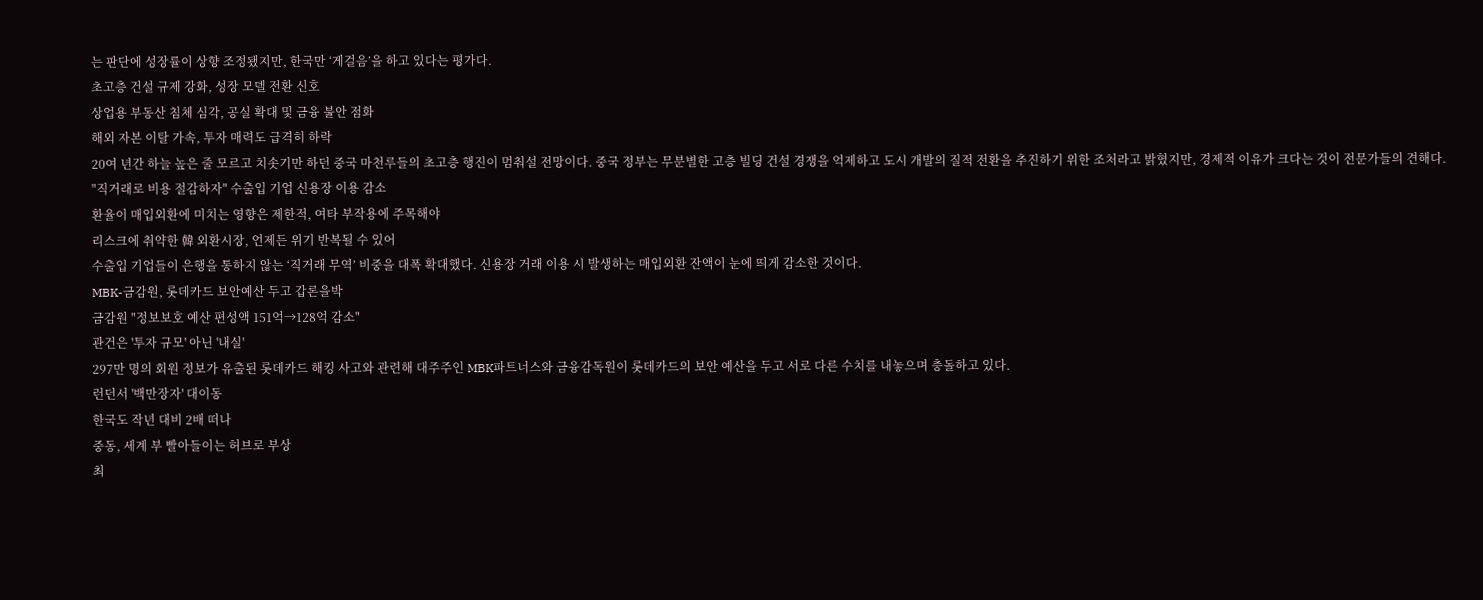는 판단에 성장률이 상향 조정됐지만, 한국만 ‘게걸음’을 하고 있다는 평가다.
초고층 건설 규제 강화, 성장 모델 전환 신호
상업용 부동산 침체 심각, 공실 확대 및 금융 불안 점화
해외 자본 이탈 가속, 투자 매력도 급격히 하락
20여 년간 하늘 높은 줄 모르고 치솟기만 하던 중국 마천루들의 초고층 행진이 멈춰설 전망이다. 중국 정부는 무분별한 고층 빌딩 건설 경쟁을 억제하고 도시 개발의 질적 전환을 추진하기 위한 조처라고 밝혔지만, 경제적 이유가 크다는 것이 전문가들의 견해다.
"직거래로 비용 절감하자" 수출입 기업 신용장 이용 감소
환율이 매입외환에 미치는 영향은 제한적, 여타 부작용에 주목해야
리스크에 취약한 韓 외환시장, 언제든 위기 반복될 수 있어
수출입 기업들이 은행을 통하지 않는 ‘직거래 무역’ 비중을 대폭 확대했다. 신용장 거래 이용 시 발생하는 매입외환 잔액이 눈에 띄게 감소한 것이다.
MBK-금감원, 롯데카드 보안예산 두고 갑론을박
금감원 "정보보호 예산 편성액 151억→128억 감소"
관건은 '투자 규모' 아닌 '내실'
297만 명의 회원 정보가 유출된 롯데카드 해킹 사고와 관련해 대주주인 MBK파트너스와 금융감독원이 롯데카드의 보안 예산을 두고 서로 다른 수치를 내놓으며 충돌하고 있다.
런던서 '백만장자' 대이동
한국도 작년 대비 2배 떠나
중동, 세계 부 빨아들이는 허브로 부상
최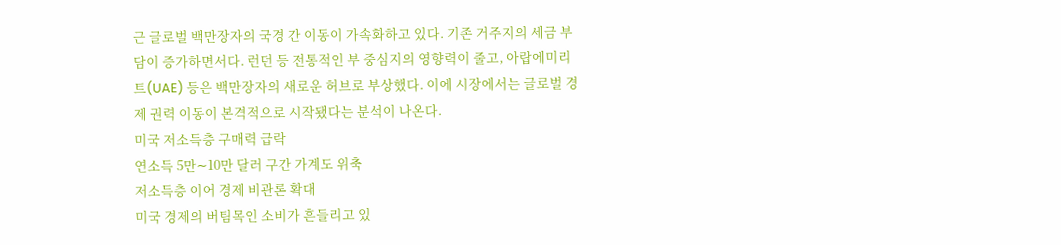근 글로벌 백만장자의 국경 간 이동이 가속화하고 있다. 기존 거주지의 세금 부담이 증가하면서다. 런던 등 전통적인 부 중심지의 영향력이 줄고, 아랍에미리트(UAE) 등은 백만장자의 새로운 허브로 부상했다. 이에 시장에서는 글로벌 경제 권력 이동이 본격적으로 시작됐다는 분석이 나온다.
미국 저소득층 구매력 급락
연소득 5만∼10만 달러 구간 가계도 위축
저소득층 이어 경제 비관론 확대
미국 경제의 버팀목인 소비가 흔들리고 있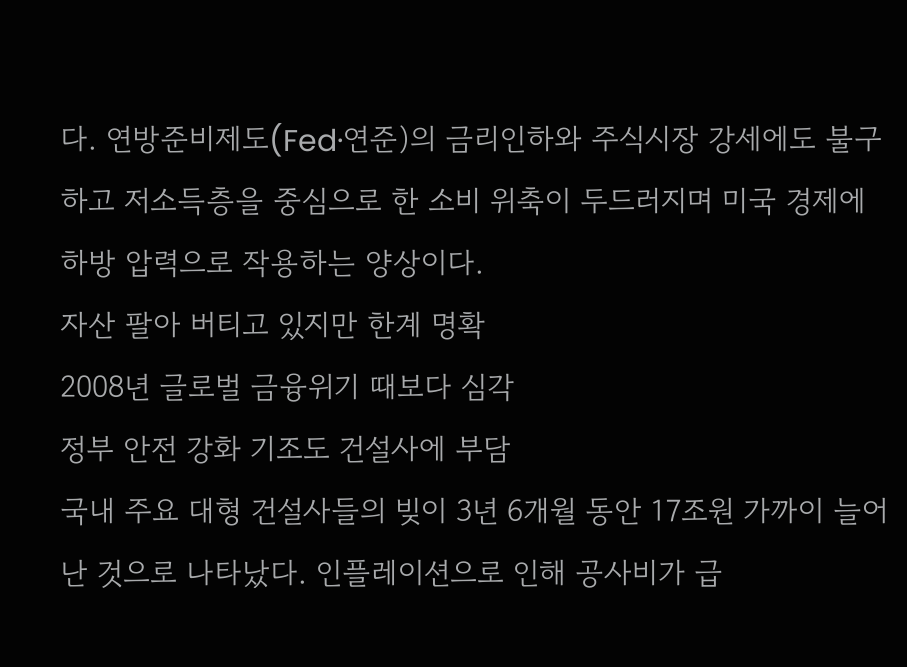다. 연방준비제도(Fed·연준)의 금리인하와 주식시장 강세에도 불구하고 저소득층을 중심으로 한 소비 위축이 두드러지며 미국 경제에 하방 압력으로 작용하는 양상이다.
자산 팔아 버티고 있지만 한계 명확
2008년 글로벌 금융위기 때보다 심각
정부 안전 강화 기조도 건설사에 부담
국내 주요 대형 건설사들의 빚이 3년 6개월 동안 17조원 가까이 늘어난 것으로 나타났다. 인플레이션으로 인해 공사비가 급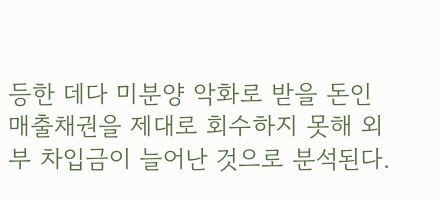등한 데다 미분양 악화로 받을 돈인 매출채권을 제대로 회수하지 못해 외부 차입금이 늘어난 것으로 분석된다.